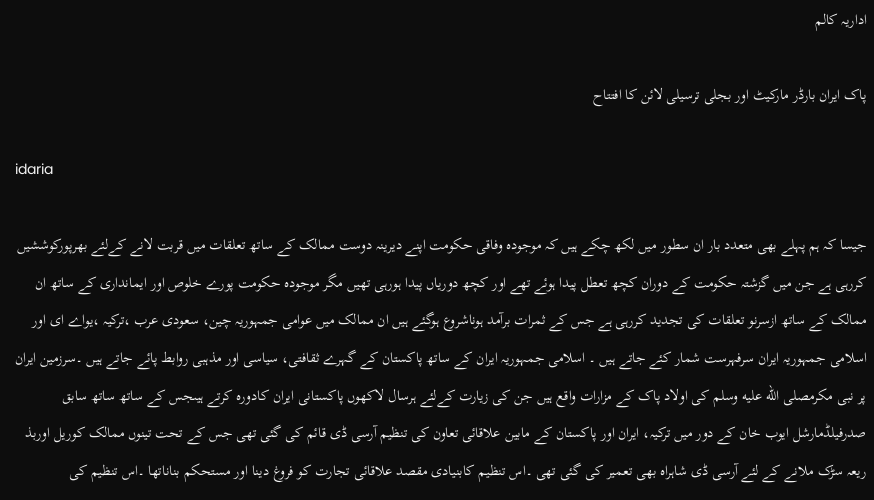اداریہ کالم

پاک ایران بارڈر مارکیٹ اور بجلی ترسیلی لائن کا افتتاح

idaria

جیسا کہ ہم پہلے بھی متعدد بار ان سطور میں لکھ چکے ہیں کہ موجودہ وفاقی حکومت اپنے دیرینہ دوست ممالک کے ساتھ تعلقات میں قربت لانے کےلئے بھرپورکوششیں کررہی ہے جن میں گزشتہ حکومت کے دوران کچھ تعطل پیدا ہوئے تھے اور کچھ دوریاں پیدا ہورہی تھیں مگر موجودہ حکومت پورے خلوص اور ایمانداری کے ساتھ ان ممالک کے ساتھ ازسرنو تعلقات کی تجدید کررہی ہے جس کے ثمرات برآمد ہوناشروع ہوگئے ہیں ان ممالک میں عوامی جمہوریہ چین، سعودی عرب ،ترکیہ ،یواے ای اور اسلامی جمہوریہ ایران سرفہرست شمار کئے جاتے ہیں ۔ اسلامی جمہوریہ ایران کے ساتھ پاکستان کے گہرے ثقافتی، سیاسی اور مذہبی روابط پائے جاتے ہیں ۔سرزمین ایران پر نبی مکرمصلى الله عليه وسلم کی اولاد پاک کے مزارات واقع ہیں جن کی زیارت کےلئے ہرسال لاکھوں پاکستانی ایران کادورہ کرتے ہیںجس کے ساتھ ساتھ سابق صدرفیلڈمارشل ایوب خان کے دور میں ترکیہ، ایران اور پاکستان کے مابین علاقائی تعاون کی تنظیم آرسی ڈی قائم کی گئی تھی جس کے تحت تینوں ممالک کوریل اوربذ ریعہ سڑک ملانے کے لئے آرسی ڈی شاہراہ بھی تعمیر کی گئی تھی ۔اس تنظیم کابنیادی مقصد علاقائی تجارت کو فروغ دینا اور مستحکم بناناتھا ۔اس تنظیم کی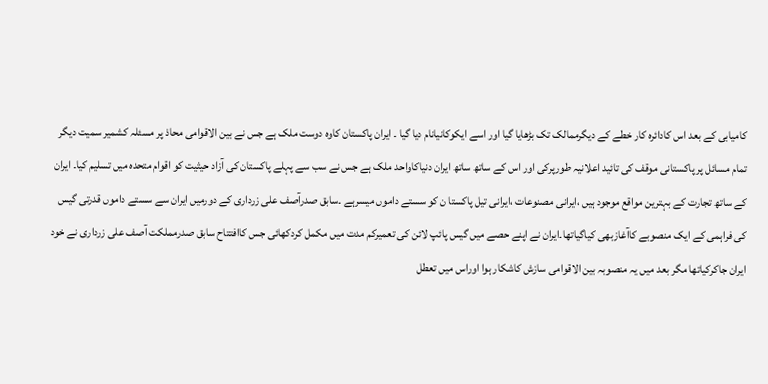کامیابی کے بعد اس کادائرہ کار خطے کے دیگرممالک تک بڑھایا گیا اور اسے ایکوکانیانام دیا گیا ۔ ایران پاکستان کاوہ دوست ملک ہے جس نے بین الاقوامی محاذ پر مسئلہ کشمیر سمیت دیگر تمام مسائل پر پاکستانی موقف کی تائید اعلانیہ طورپرکی اور اس کے ساتھ ساتھ ایران دنیاکاواحد ملک ہے جس نے سب سے پہلے پاکستان کی آزاد حیثیت کو اقوام متحدہ میں تسلیم کیا۔ ایران کے ساتھ تجارت کے بہترین مواقع موجود ہیں ،ایرانی مصنوعات ،ایرانی تیل پاکستا ن کو سستے داموں میسرہے ۔سابق صدرآصف علی زرداری کے دورمیں ایران سے سستے داموں قدرتی گیس کی فراہمی کے ایک منصوبے کاآغازبھی کیاگیاتھا۔ایران نے اپنے حصے میں گیس پائپ لائن کی تعمیرکم مدت میں مکمل کردکھائی جس کاافتتاح سابق صدرمملکت آصف علی زرداری نے خود ایران جاکرکیاتھا مگر بعد میں یہ منصوبہ بین الاقوامی سازش کاشکار ہوا اوراس میں تعطل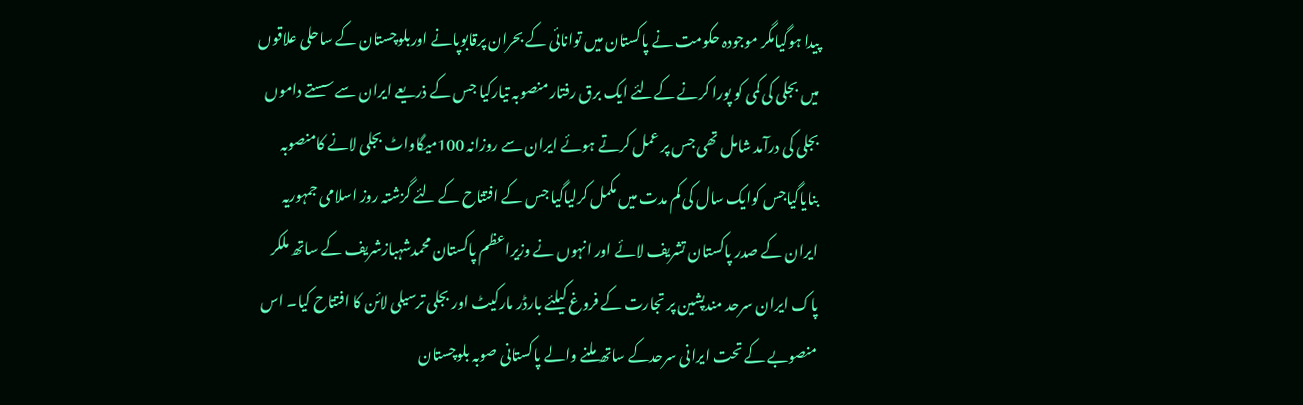پیدا ہوگیامگر موجودہ حکومت نے پاکستان میں توانائی کے بحران پرقابوپانے اوربلوچستان کے ساحلی علاقوں میں بجلی کی کمی کو پورا کرنے کےلئے ایک برق رفتار منصوبہ تیارکیا جس کے ذریعے ایران سے سستے داموں بجلی کی درآمد شامل تھی جس پر عمل کرتے ہوئے ایران سے روزانہ 100میگاواٹ بجلی لانے کامنصوبہ بنایاگیاجس کوایک سال کی کم مدت میں مکمل کرلیاگیا جس کے افتتاح کے لئے گزشتہ روز اسلامی جمہوریہ ایران کے صدر پاکستان تشریف لائے اور انہوں نے وزیراعظم پاکستان محمدشہبازشریف کے ساتھ ملکر پاک ایران سرحد مندپشین پر تجارت کے فروغ کیلئے بارڈر مارکیٹ اور بجلی ترسیلی لائن کا افتتاح کیا۔ اس منصوبے کے تحت ایرانی سرحدکے ساتھ ملنے والے پاکستانی صوبہ بلوچستان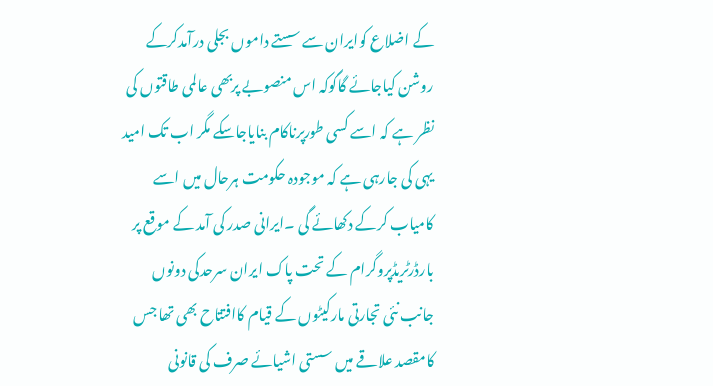کے اضلاع کوایران سے سستے داموں بجلی درآمدکرکے روشن کیاجائے گاگوکہ اس منصوبے پربھی عالمی طاقتوں کی نظر ہے کہ اسے کسی طورپرناکام بنایاجاسکے مگر اب تک امید یہی کی جارہی ہے کہ موجودہ حکومت ہرحال میں اسے کامیاب کرکے دکھائے گی ۔ایرانی صدر کی آمد کے موقع پر بارڈرٹریڈپروگرام کے تحت پاک ایران سرحدکی دونوں جانب نئی تجارتی مارکیٹوں کے قیام کاافتتاح بھی تھا جس کامقصد علاقے میں سستی اشیائے صرف کی قانونی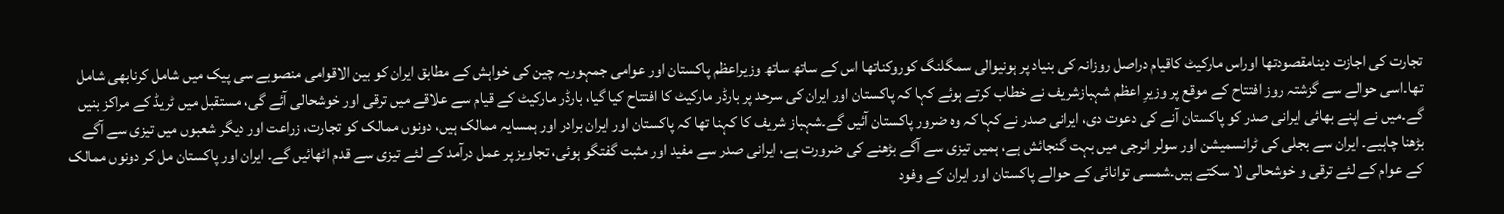تجارت کی اجازت دینامقصودتھا اوراس مارکیٹ کاقیام دراصل روزانہ کی بنیاد پر ہونیوالی سمگلنگ کوروکناتھا اس کے ساتھ ساتھ وزیراعظم پاکستان اور عوامی جمہوریہ چین کی خواہش کے مطابق ایران کو بین الاقوامی منصوبے سی پیک میں شامل کرنابھی شامل تھا۔اسی حوالے سے گزشتہ روز افتتاح کے موقع پر وزیرِ اعظم شہبازشریف نے خطاب کرتے ہوئے کہا کہ پاکستان اور ایران کی سرحد پر بارڈر مارکیٹ کا افتتاح کیا گیا، بارڈر مارکیٹ کے قیام سے علاقے میں ترقی اور خوشحالی آئے گی، مستقبل میں ٹریڈ کے مراکز بنیں گے۔میں نے اپنے بھائی ایرانی صدر کو پاکستان آنے کی دعوت دی، ایرانی صدر نے کہا کہ وہ ضرور پاکستان آئیں گے۔شہباز شریف کا کہنا تھا کہ پاکستان اور ایران برادر اور ہمسایہ ممالک ہیں، دونوں ممالک کو تجارت، زراعت اور دیگر شعبوں میں تیزی سے آگے بڑھنا چاہیے۔ ایران سے بجلی کی ٹرانسمیشن اور سولر انرجی میں بہت گنجائش ہے، ہمیں تیزی سے آگے بڑھنے کی ضرورت ہے، ایرانی صدر سے مفید اور مثبت گفتگو ہوئی، تجاویز پر عمل درآمد کے لئے تیزی سے قدم اٹھائیں گے۔ ایران اور پاکستان مل کر دونوں ممالک کے عوام کے لئے ترقی و خوشحالی لا سکتے ہیں۔شمسی توانائی کے حوالے پاکستان اور ایران کے وفود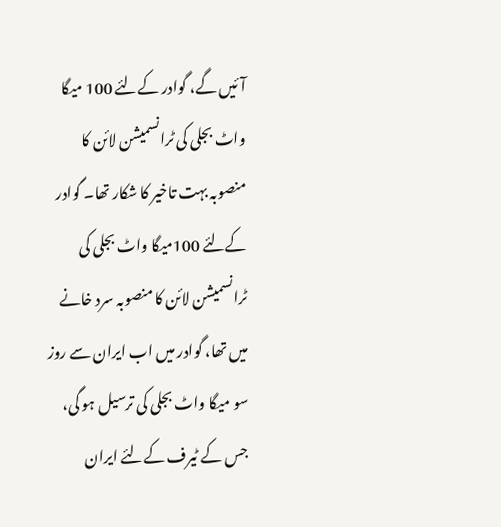آئیں گے، گوادر کےلئے 100 میگا واٹ بجلی کی ٹرانسمیشن لائن کا منصوبہ بہت تاخیر کا شکار تھا۔ گوادر کےلئے 100میگا واٹ بجلی کی ٹرانسمیشن لائن کا منصوبہ سرد خانے میں تھا، گوادر میں اب ایران سے روز سو میگا واٹ بجلی کی ترسیل ہو گی، جس کے ٹیرف کےلئے ایران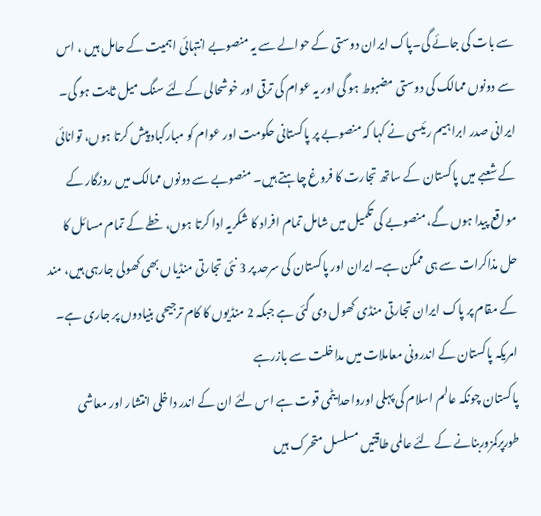سے بات کی جائے گی۔پاک ایران دوستی کے حوالے سے یہ منصوبے انتہائی اہمیت کے حامل ہیں ، اس سے دونوں ممالک کی دوستی مضبوط ہو گی اور یہ عوام کی ترقی اور خوشحالی کےلئے سنگ میل ثابت ہو گی۔ ایرانی صدر ابراہیم رئیسی نے کہا کہ منصوبے پر پاکستانی حکومت اور عوام کو مبارکباد پیش کرتا ہوں، توانائی کے شعبے میں پاکستان کے ساتھ تجارت کا فروغ چاہتے ہیں۔ منصوبے سے دونوں ممالک میں روزگار کے مواقع پیدا ہوں گے، منصوبے کی تکمیل میں شامل تمام افراد کا شکریہ ادا کرتا ہوں، خطے کے تمام مسائل کا حل مذاکرات سے ہی ممکن ہے۔ایران اور پاکستان کی سرحد پر 3 نئی تجارتی منڈیاں بھی کھولی جارہی ہیں، مند کے مقام پر پاک ایران تجارتی منڈی کھول دی گئی ہے جبکہ 2 منڈیوں کا کام ترجیحی بنیادوں پر جاری ہے۔
امریکہ پاکستان کے اندرونی معاملات میں مداخلت سے بازرہے
پاکستان چونکہ عالم اسلام کی پہلی اورواحدایٹمی قوت ہے اس لئے ان کے اندر داخلی انتشار اور معاشی طورپرکمزوربنانے کے لئے عالمی طاقتیں مسلسل متحرک ہیں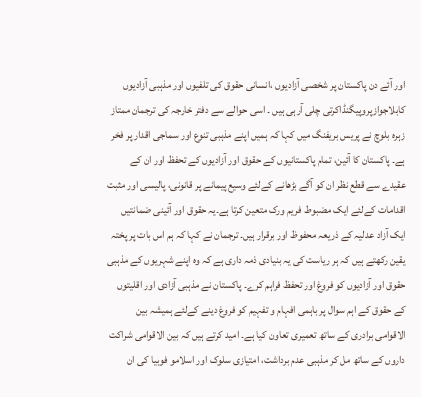اور آئے دن پاکستان پر شخصی آزادیوں ،انسانی حقوق کی تلفیوں اور مذہبی آزادیوں کابلاجوازپروپیگنڈاکرتی چلی آرہی ہیں ۔ اسی حوالے سے دفتر خارجہ کی ترجمان ممتاز زہرہ بلوچ نے پریس بریفنگ میں کہا کہ ہمیں اپنے مذہبی تنوع اور سماجی اقدار پر فخر ہے۔ پاکستان کا آئین، تمام پاکستانیوں کے حقوق اور آزادیوں کے تحفظ اور ان کے عقیدے سے قطع نظر ان کو آگے بڑھانے کےلئے وسیع پیمانے پر قانونی، پالیسی اور مثبت اقدامات کےلئے ایک مضبوط فریم ورک متعین کرتا ہے۔یہ حقوق اور آئینی ضمانتیں ایک آزاد عدلیہ کے ذریعہ محفوظ اور برقرار ہیں۔ ترجمان نے کہا کہ ہم اس بات پر پختہ یقین رکھتے ہیں کہ ہر ریاست کی یہ بنیادی ذمہ داری ہے کہ وہ اپنے شہریوں کے مذہبی حقوق اور آزادیوں کو فروغ اور تحفظ فراہم کرے۔ پاکستان نے مذہبی آزادی اور اقلیتوں کے حقوق کے اہم سوال پر باہمی افہام و تفہیم کو فروغ دینے کےلئے ہمیشہ بین الاقوامی برادری کے ساتھ تعمیری تعاون کیا ہے۔ امید کرتے ہیں کہ بین الاقوامی شراکت داروں کے ساتھ مل کر مذہبی عدم برداشت، امتیازی سلوک اور اسلامو فوبیا کی ان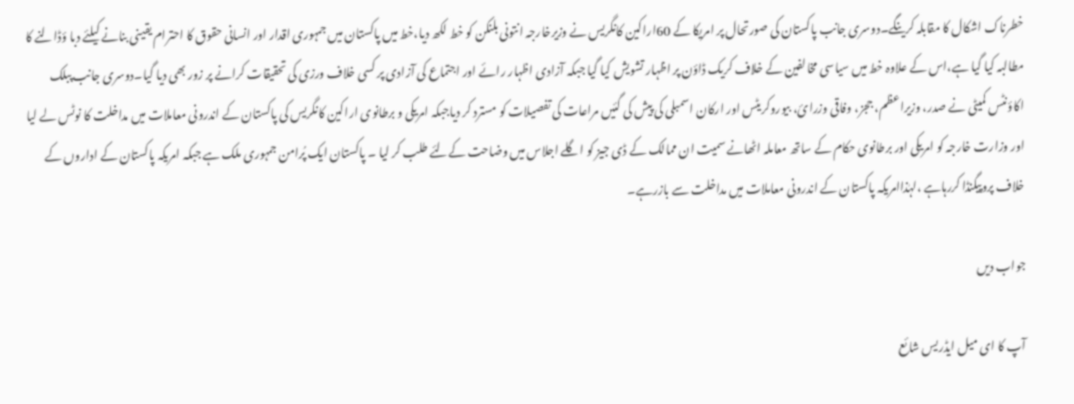خطرناک اشکال کا مقابلہ کرینگے۔دوسری جانب پاکستان کی صورتحال پر امریکا کے 60اراکین کانگریس نے وزیرخارجہ انتونی بلنکن کو خط لکھ دیا،خط میں پاکستان میں جمہوری اقدار اور انسانی حقوق کا احترام یقینی بنانے کیلئے دبا ؤڈالنے کا مطالبہ کیا گیا ہے،اس کے علاوہ خط میں سیاسی مخالفین کے خلاف کریک ڈاؤن پر اظہار تشویش کیا گیا جبکہ آزادی اظہار رائے اور اجتماع کی آزادی پر کسی خلاف ورزی کی تحقیقات کرانے پر زور بھی دیا گیا۔دوسری جانب پبلک اکاؤنٹس کمیٹی نے صدر، وزیراعظم، ججز، وفاقی وزرائ، بیوروکریٹس اور ارکان اسمبلی کی پیش کی گئیں مراعات کی تفصیلات کو مسترد کر دیاجبکہ امریکی و برطانوی اراکین کانگریس کی پاکستان کے اندرونی معاملات میں مداخلت کا نوٹس لے لیا اور وزارت خارجہ کو امریکی اور برطانوی حکام کے ساتھ معاملہ اٹھانے سمیت ان ممالک کے ڈی جیز کو اگلے اجلاس میں وضاحت کےلئے طلب کر لیا ۔ پاکستان ایک پُرامن جمہوری ملک ہے جبکہ امریکہ پاکستان کے اداروں کے خلاف پروپیگنڈا کررہاہے ،لہٰذاامریکہ پاکستان کے اندرونی معاملات میں مداخلت سے بازرہے۔

جواب دیں

آپ کا ای میل ایڈریس شائع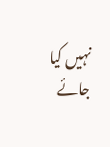نہیں کیا جائے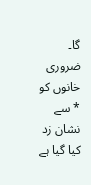گا۔ ضروری خانوں کو * سے نشان زد کیا گیا ہے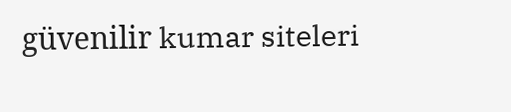güvenilir kumar siteleri